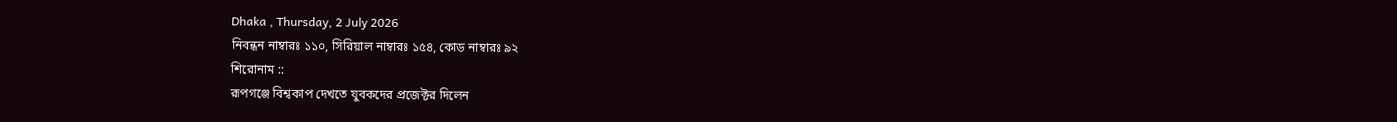Dhaka , Thursday, 2 July 2026
নিবন্ধন নাম্বারঃ ১১০, সিরিয়াল নাম্বারঃ ১৫৪, কোড নাম্বারঃ ৯২
শিরোনাম ::
রূপগঞ্জে বিশ্বকাপ দেখতে যুবকদের প্রজেক্টর দিলেন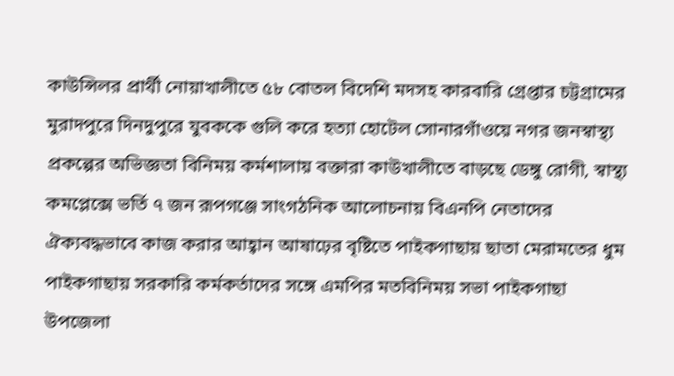কাউন্সিলর প্রার্থী নোয়াখালীতে ৫৮ বোতল বিদেশি মদসহ কারবারি গ্রেপ্তার চট্টগ্রামের মুরাদপুরে দিনদুপুরে যুবককে গুলি করে হত্যা হোটেল সোনারগাঁওয়ে নগর জনস্বাস্থ্য প্রকল্পের অভিজ্ঞতা বিনিময় কর্মশালায় বক্তারা কাউখালীতে বাড়ছে ডেঙ্গু রোগী, স্বাস্থ্য কমপ্লেক্সে ভর্তি ৭ জন রূপগঞ্জে সাংগঠনিক আলোচনায় বিএনপি নেতাদের ঐক্যবদ্ধভাবে কাজ করার আহ্বান আষাঢ়ের বৃষ্টিতে পাইকগাছায় ছাতা মেরামতের ধুম পাইকগাছায় সরকারি কর্মকর্তাদের সঙ্গে এমপির মতবিনিময় সভা পাইকগাছা উপজেলা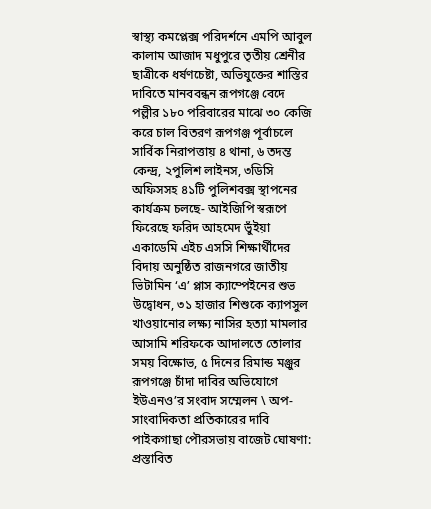স্বাস্থ্য কমপ্লেক্স পরিদর্শনে এমপি আবুল কালাম আজাদ মধুপুরে তৃতীয় শ্রেনীর ছাত্রীকে ধর্ষণচেষ্টা, অভিযুক্তের শাস্তির দাবিতে মানববন্ধন রূপগঞ্জে বেদে পল্লীর ১৮০ পরিবারের মাঝে ৩০ কেজি করে চাল বিতরণ রূপগঞ্জ পূর্বাচলে সার্বিক নিরাপত্তায় ৪ থানা, ৬ তদন্ত কেন্দ্র, ২পুলিশ লাইনস, ৩ডিসি অফিসসহ ৪১টি পুলিশবক্স স্থাপনের কার্যক্রম চলছে- আইজিপি স্বরূপে ফিরেছে ফরিদ আহমেদ ভুঁইয়া একাডেমি এইচ এসসি শিক্ষার্থীদের বিদায় অনুষ্ঠিত রাজনগরে জাতীয় ভিটামিন ‘এ’ প্লাস ক্যাম্পেইনের শুভ উদ্বোধন, ৩১ হাজার শিশুকে ক্যাপসুল খাওয়ানোর লক্ষ্য নাসির হত্যা মামলার আসামি শরিফকে আদালতে তোলার সময় বিক্ষোভ, ৫ দিনের রিমান্ড মঞ্জুর রূপগঞ্জে চাঁদা দাবির অভিযোগে ইউএনও’র সংবাদ সম্মেলন \ অপ-সাংবাদিকতা প্রতিকারের দাবি পাইকগাছা পৌরসভায় বাজেট ঘোষণা: প্রস্তাবিত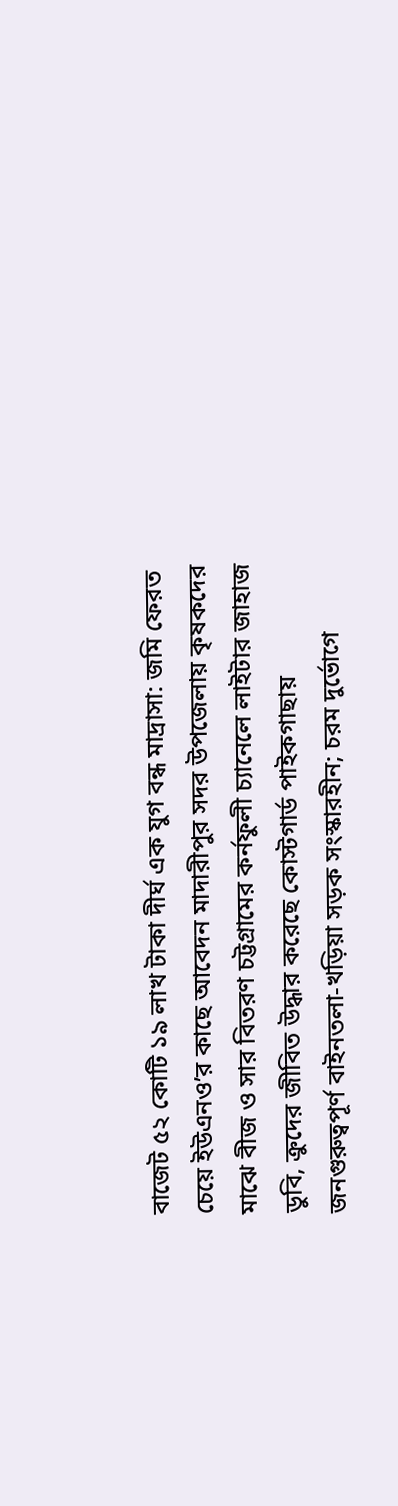বাজেট ৫২ কোটি ১৯ লাখ টাকা দীর্ঘ এক যুগ বন্ধ মাদ্রাসা: জমি ফেরত চেয়ে ইউএনও’র কাছে আবেদন মাদারীপুর সদর উপজেলায় কৃষকদের মাঝে বীজ ও সার বিতরণ চট্টগ্রামের কর্নফুলী চ্যানেলে লাইটার জাহাজ ডুবি, ক্রুদের জীবিত উদ্ধার করেছে কোস্টগার্ড পাইকগাছায় জনগুরুত্বপূর্ণ বাইনতলা-খড়িয়া সড়ক সংস্কারহীন; চরম দুর্ভোগে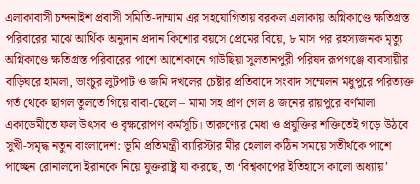এলাকাবাসী চন্দনাইশ প্রবাসী সমিতি-দাম্মাম এর সহযোগিতায় বরকল এলাকায় অগ্নিকাণ্ডে ক্ষতিগ্রস্ত পরিবারের মাঝে আর্থিক অনুদান প্রদান কিশোর বয়সে প্রেমের বিয়ে, ৮ মাস পর রহস্যজনক মৃত্যু অগ্নিকাণ্ডে ক্ষতিগ্রস্ত পরিবারের পাশে আশেকানে গাউছিয়া সুলতানপুরী পরিষদ রূপগঞ্জে ব্যবসায়ীর বাড়িঘরে হামলা, ভাংচুর লুটপাট ও জমি দখলের চেষ্টার প্রতিবাদে সংবাদ সম্মেলন মধুপুরে পরিত্যক্ত গর্ত থেকে ছাগল তুলতে গিয়ে বাবা-ছেলে – মামা সহ প্রাণ গেল ৪ জনের রায়পুরে বর্ণমালা একাডেমীতে ফল উৎসব ও বৃক্ষরোপণ কর্মসূচি। তারুণ্যের মেধা ও প্রযুক্তির শক্তিতেই গড়ে উঠবে সুখী-সমৃদ্ধ নতুন বাংলাদেশ: ভূমি প্রতিমন্ত্রী ব্যারিস্টার মীর হেলাল কঠিন সময়ে সতীর্থকে পাশে পাচ্ছেন রোনালদো ইরানকে নিয়ে যুক্তরাষ্ট্র যা করছে, তা ‘বিশ্বকাপের ইতিহাসে কালো অধ্যায়’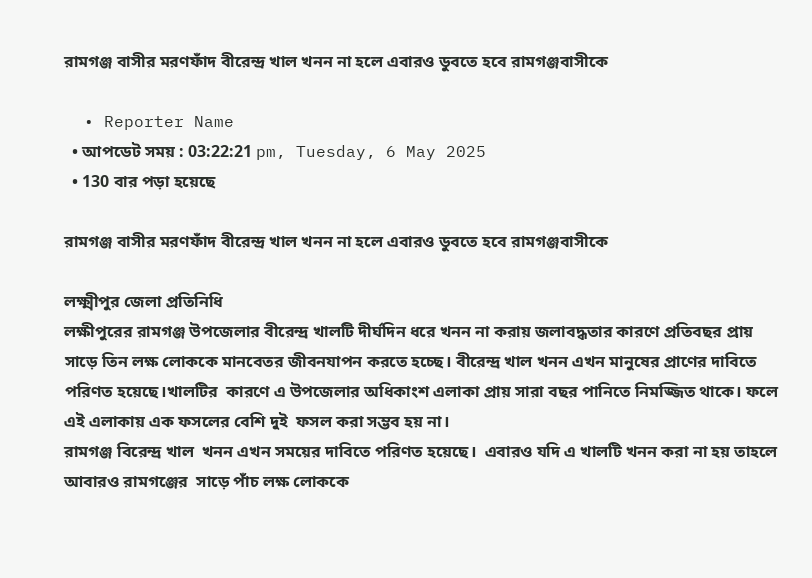রামগঞ্জ বাসীর মরণফাঁদ বীরেন্দ্র খাল খনন না হলে এবারও ডুবতে হবে রামগঞ্জবাসীকে

  • Reporter Name
  • আপডেট সময় : 03:22:21 pm, Tuesday, 6 May 2025
  • 130 বার পড়া হয়েছে

রামগঞ্জ বাসীর মরণফাঁদ বীরেন্দ্র খাল খনন না হলে এবারও ডুবতে হবে রামগঞ্জবাসীকে

লক্ষ্মীপুর জেলা প্রতিনিধি
লক্ষীপুরের রামগঞ্জ উপজেলার বীরেন্দ্র খালটি দীর্ঘদিন ধরে খনন না করায় জলাবদ্ধতার কারণে প্রতিবছর প্রায় সাড়ে তিন লক্ষ লোককে মানবেতর জীবনযাপন করতে হচ্ছে। বীরেন্দ্র খাল খনন এখন মানুষের প্রাণের দাবিতে পরিণত হয়েছে।খালটির  কারণে এ উপজেলার অধিকাংশ এলাকা প্রায় সারা বছর পানিতে নিমজ্জিত থাকে। ফলে এই এলাকায় এক ফসলের বেশি দুই  ফসল করা সম্ভব হয় না।
রামগঞ্জ বিরেন্দ্র খাল  খনন এখন সময়ের দাবিতে পরিণত হয়েছে।  এবারও যদি এ খালটি খনন করা না হয় তাহলে আবারও রামগঞ্জের  সাড়ে পাঁচ লক্ষ লোককে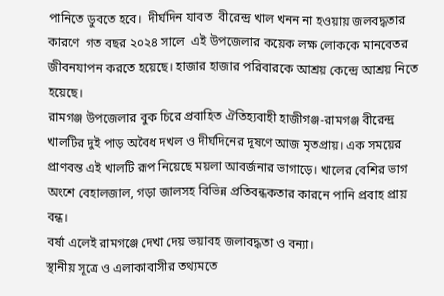পানিতে ডুবতে হবে।  দীর্ঘদিন যাবত  বীরেন্দ্র খাল খনন না হওয়ায় জলবদ্ধতার কারণে  গত বছর ২০২৪ সালে  এই উপজেলার কয়েক লক্ষ লোককে মানবেতর জীবনযাপন করতে হয়েছে। হাজার হাজার পরিবারকে আশ্রয় কেন্দ্রে আশ্রয় নিতে হয়েছে।
রামগঞ্জ উপজেলার বুক চিরে প্রবাহিত ঐতিহ্যবাহী হাজীগঞ্জ-রামগঞ্জ বীরেন্দ্র খালটির দুই পাড় অবৈধ দখল ও দীর্ঘদিনের দূষণে আজ মৃতপ্রায়। এক সময়ের প্রাণবন্ত এই খালটি রূপ নিয়েছে ময়লা আবর্জনার ভাগাড়ে। খালের বেশির ভাগ অংশে বেহালজাল, গড়া জালসহ বিভিন্ন প্রতিবন্ধকতার কারনে পানি প্রবাহ প্রায় বন্ধ।
বর্ষা এলেই রামগঞ্জে দেখা দেয় ভয়াবহ জলাবদ্ধতা ও বন্যা।
স্থানীয় সূত্রে ও এলাকাবাসীর তথ্যমতে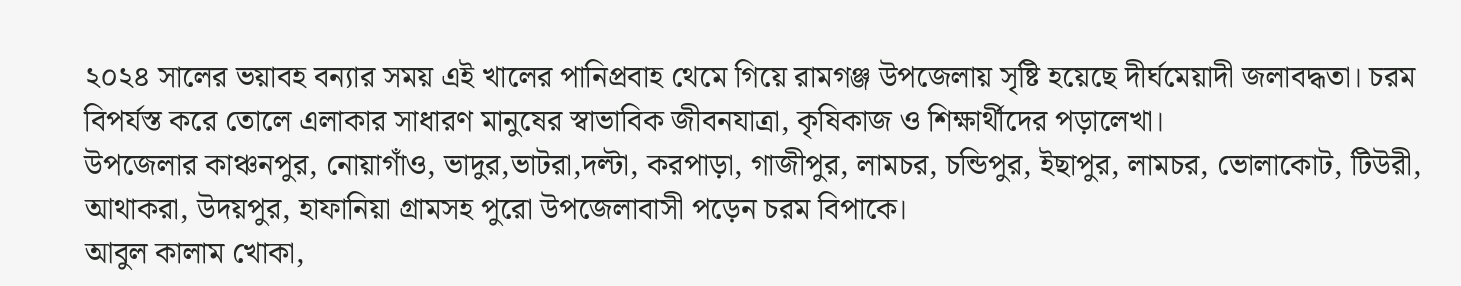২০২৪ সালের ভয়াবহ বন্যার সময় এই খালের পানিপ্রবাহ থেমে গিয়ে রামগঞ্জ উপজেলায় সৃষ্টি হয়েছে দীর্ঘমেয়াদী জলাবদ্ধতা। চরম বিপর্যস্ত করে তোলে এলাকার সাধারণ মানুষের স্বাভাবিক জীবনযাত্রা, কৃষিকাজ ও শিক্ষার্থীদের পড়ালেখা।
উপজেলার কাঞ্চনপুর, নোয়াগাঁও, ভাদুর,ভাটরা,দল্টা, করপাড়া, গাজীপুর, লামচর, চন্ডিপুর, ইছাপুর, লামচর, ভোলাকোট, টিউরী, আথাকরা, উদয়পুর, হাফানিয়া গ্রামসহ পুরো উপজেলাবাসী পড়েন চরম বিপাকে।
আবুল কালাম খোকা,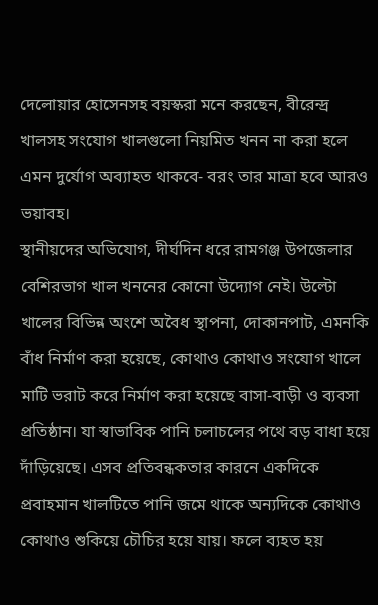দেলোয়ার হোসেনসহ বয়স্করা মনে করছেন, বীরেন্দ্র খালসহ সংযোগ খালগুলো নিয়মিত খনন না করা হলে এমন দুর্যোগ অব্যাহত থাকবে- বরং তার মাত্রা হবে আরও ভয়াবহ।
স্থানীয়দের অভিযোগ, দীর্ঘদিন ধরে রামগঞ্জ উপজেলার বেশিরভাগ খাল খননের কোনো উদ্যোগ নেই। উল্টো খালের বিভিন্ন অংশে অবৈধ স্থাপনা, দোকানপাট, এমনকি বাঁধ নির্মাণ করা হয়েছে, কোথাও কোথাও সংযোগ খালে মাটি ভরাট করে নির্মাণ করা হয়েছে বাসা-বাড়ী ও ব্যবসা প্রতিষ্ঠান। যা স্বাভাবিক পানি চলাচলের পথে বড় বাধা হয়ে দাঁড়িয়েছে। এসব প্রতিবন্ধকতার কারনে একদিকে প্রবাহমান খালটিতে পানি জমে থাকে অন্যদিকে কোথাও কোথাও শুকিয়ে চৌচির হয়ে যায়। ফলে ব্যহত হয়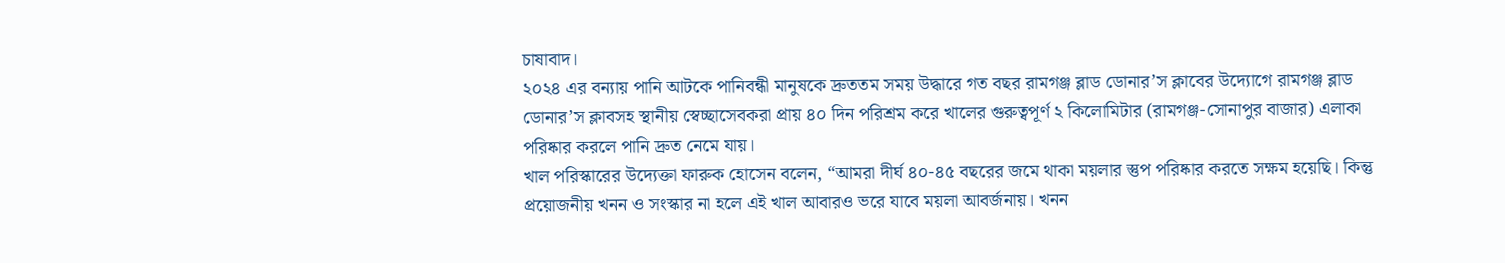চাষাবাদ।
২০২৪ এর বন্যায় পানি আটকে পানিবন্ধী মানুষকে দ্রুততম সময় উদ্ধারে গত বছর রামগঞ্জ ব্লাড ডোনার’স ক্লাবের উদ্যোগে রামগঞ্জ ব্লাড ডোনার’স ক্লাবসহ স্থানীয় স্বেচ্ছাসেবকরা প্রায় ৪০ দিন পরিশ্রম করে খালের গুরুত্বপূর্ণ ২ কিলোমিটার (রামগঞ্জ-সোনাপুর বাজার) এলাকা পরিষ্কার করলে পানি দ্রুত নেমে যায়।
খাল পরিস্কারের উদ্যেক্তা ফারুক হোসেন বলেন, “আমরা দীর্ঘ ৪০-৪৫ বছরের জমে থাকা ময়লার স্তুপ পরিষ্কার করতে সক্ষম হয়েছি। কিন্তু প্রয়োজনীয় খনন ও সংস্কার না হলে এই খাল আবারও ভরে যাবে ময়লা আবর্জনায়। খনন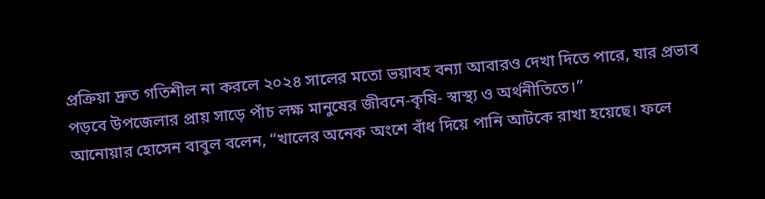প্রক্রিয়া দ্রুত গতিশীল না করলে ২০২৪ সালের মতো ভয়াবহ বন্যা আবারও দেখা দিতে পারে, যার প্রভাব পড়বে উপজেলার প্রায় সাড়ে পাঁচ লক্ষ মানুষের জীবনে-কৃষি- স্বাস্থ্য ও অর্থনীতিতে।”
আনোয়ার হোসেন বাবুল বলেন, “খালের অনেক অংশে বাঁধ দিয়ে পানি আটকে রাখা হয়েছে। ফলে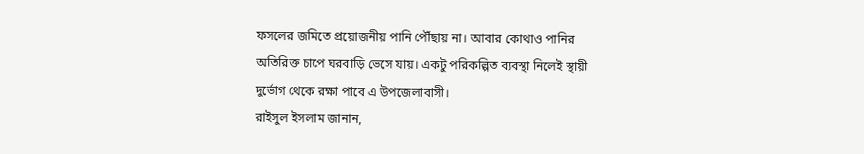ফসলের জমিতে প্রয়োজনীয় পানি পৌঁছায় না। আবার কোথাও পানির অতিরিক্ত চাপে ঘরবাড়ি ভেসে যায়। একটু পরিকল্পিত ব্যবস্থা নিলেই স্থায়ী দুর্ভোগ থেকে রক্ষা পাবে এ উপজেলাবাসী।
রাইসুল ইসলাম জানান,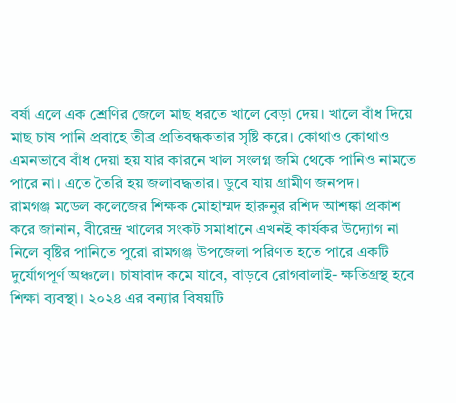বর্ষা এলে এক শ্রেণির জেলে মাছ ধরতে খালে বেড়া দেয়। খালে বাঁধ দিয়ে মাছ চাষ পানি প্রবাহে তীব্র প্রতিবন্ধকতার সৃষ্টি করে। কোথাও কোথাও এমনভাবে বাঁধ দেয়া হয় যার কারনে খাল সংলগ্ন জমি থেকে পানিও নামতে পারে না। এতে তৈরি হয় জলাবদ্ধতার। ডুবে যায় গ্রামীণ জনপদ।
রামগঞ্জ মডেল কলেজের শিক্ষক মোহাম্মদ হারুনুর রশিদ আশঙ্কা প্রকাশ করে জানান, বীরেন্দ্র খালের সংকট সমাধানে এখনই কার্যকর উদ্যোগ না নিলে বৃষ্টির পানিতে পুরো রামগঞ্জ উপজেলা পরিণত হতে পারে একটি দুর্যোগপূর্ণ অঞ্চলে। চাষাবাদ কমে যাবে, বাড়বে রোগবালাই- ক্ষতিগ্রস্থ হবে শিক্ষা ব্যবস্থা। ২০২৪ এর বন্যার বিষয়টি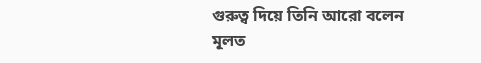গুরুত্ব দিয়ে তিনি আরো বলেন মূলত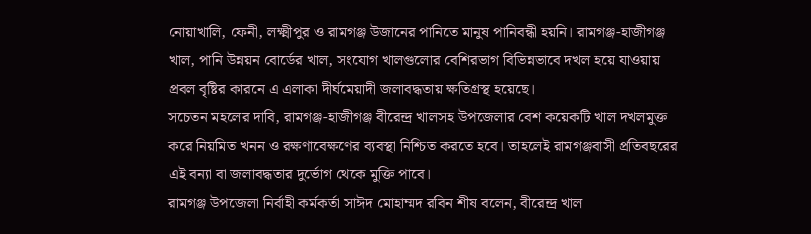নোয়াখালি, ফেনী, লক্ষ্মীপুর ও রামগঞ্জ উজানের পানিতে মানুষ পানিবন্ধী হয়নি। রামগঞ্জ-হাজীগঞ্জ খাল, পানি উন্নয়ন বোর্ডের খাল, সংযোগ খালগুলোর বেশিরভাগ বিভিন্নভাবে দখল হয়ে যাওয়ায় প্রবল বৃষ্টির কারনে এ এলাকা দীর্ঘমেয়াদী জলাবদ্ধতায় ক্ষতিগ্রস্থ হয়েছে।
সচেতন মহলের দাবি, রামগঞ্জ-হাজীগঞ্জ বীরেন্দ্র খালসহ উপজেলার বেশ কয়েকটি খাল দখলমুক্ত করে নিয়মিত খনন ও রক্ষণাবেক্ষণের ব্যবস্থা নিশ্চিত করতে হবে। তাহলেই রামগঞ্জবাসী প্রতিবছরের এই বন্যা বা জলাবদ্ধতার দুর্ভোগ থেকে মুক্তি পাবে।
রামগঞ্জ উপজেলা নির্বাহী কর্মকর্তা সাঈদ মোহাম্মদ রবিন শীষ বলেন, বীরেন্দ্র খাল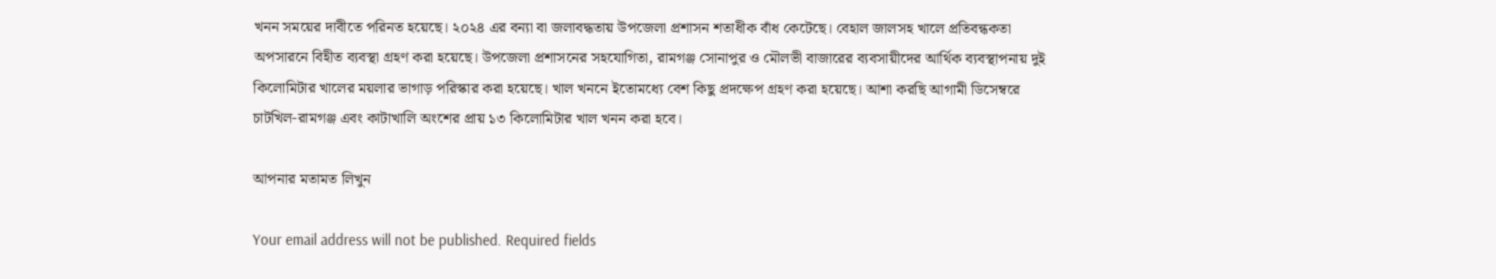খনন সময়ের দাবীতে পরিনত হয়েছে। ২০২৪ এর বন্যা বা জলাবদ্ধতায় উপজেলা প্রশাসন শতাধীক বাঁধ কেটেছে। বেহাল জালসহ খালে প্রতিবন্ধকতা অপসারনে বিহীত ব্যবস্থা গ্রহণ করা হয়েছে। উপজেলা প্রশাসনের সহযোগিতা, রামগঞ্জ সোনাপুর ও মৌলভী বাজারের ব্যবসায়ীদের আর্থিক ব্যবস্থাপনায় দুই কিলোমিটার খালের ময়লার ভাগাড় পরিস্কার করা হয়েছে। খাল খননে ইতোমধ্যে বেশ কিছু প্রদক্ষেপ গ্রহণ করা হয়েছে। আশা করছি আগামী ডিসেম্বরে চাটখিল-রামগঞ্জ এবং কাটাখালি অংশের প্রায় ১৩ কিলোমিটার খাল খনন করা হবে।

আপনার মতামত লিখুন

Your email address will not be published. Required fields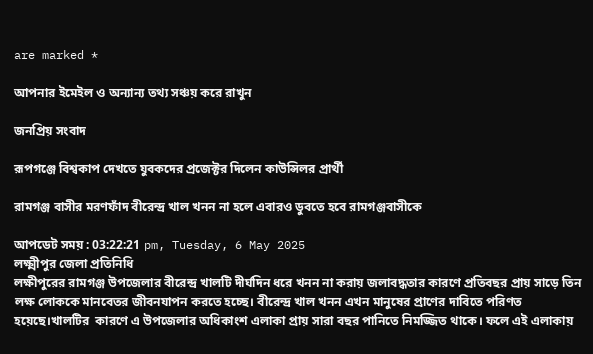are marked *

আপনার ইমেইল ও অন্যান্য তথ্য সঞ্চয় করে রাখুন

জনপ্রিয় সংবাদ

রূপগঞ্জে বিশ্বকাপ দেখতে যুবকদের প্রজেক্টর দিলেন কাউন্সিলর প্রার্থী

রামগঞ্জ বাসীর মরণফাঁদ বীরেন্দ্র খাল খনন না হলে এবারও ডুবতে হবে রামগঞ্জবাসীকে

আপডেট সময় : 03:22:21 pm, Tuesday, 6 May 2025
লক্ষ্মীপুর জেলা প্রতিনিধি
লক্ষীপুরের রামগঞ্জ উপজেলার বীরেন্দ্র খালটি দীর্ঘদিন ধরে খনন না করায় জলাবদ্ধতার কারণে প্রতিবছর প্রায় সাড়ে তিন লক্ষ লোককে মানবেতর জীবনযাপন করতে হচ্ছে। বীরেন্দ্র খাল খনন এখন মানুষের প্রাণের দাবিতে পরিণত হয়েছে।খালটির  কারণে এ উপজেলার অধিকাংশ এলাকা প্রায় সারা বছর পানিতে নিমজ্জিত থাকে। ফলে এই এলাকায়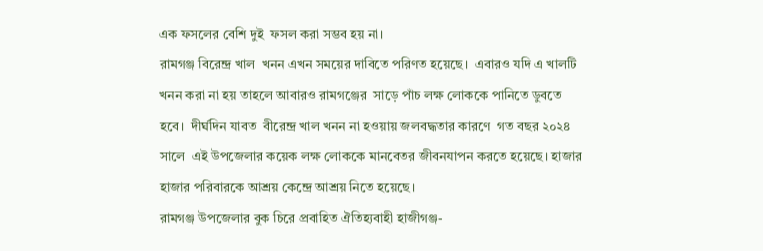এক ফসলের বেশি দুই  ফসল করা সম্ভব হয় না।
রামগঞ্জ বিরেন্দ্র খাল  খনন এখন সময়ের দাবিতে পরিণত হয়েছে।  এবারও যদি এ খালটি খনন করা না হয় তাহলে আবারও রামগঞ্জের  সাড়ে পাঁচ লক্ষ লোককে পানিতে ডুবতে হবে।  দীর্ঘদিন যাবত  বীরেন্দ্র খাল খনন না হওয়ায় জলবদ্ধতার কারণে  গত বছর ২০২৪ সালে  এই উপজেলার কয়েক লক্ষ লোককে মানবেতর জীবনযাপন করতে হয়েছে। হাজার হাজার পরিবারকে আশ্রয় কেন্দ্রে আশ্রয় নিতে হয়েছে।
রামগঞ্জ উপজেলার বুক চিরে প্রবাহিত ঐতিহ্যবাহী হাজীগঞ্জ-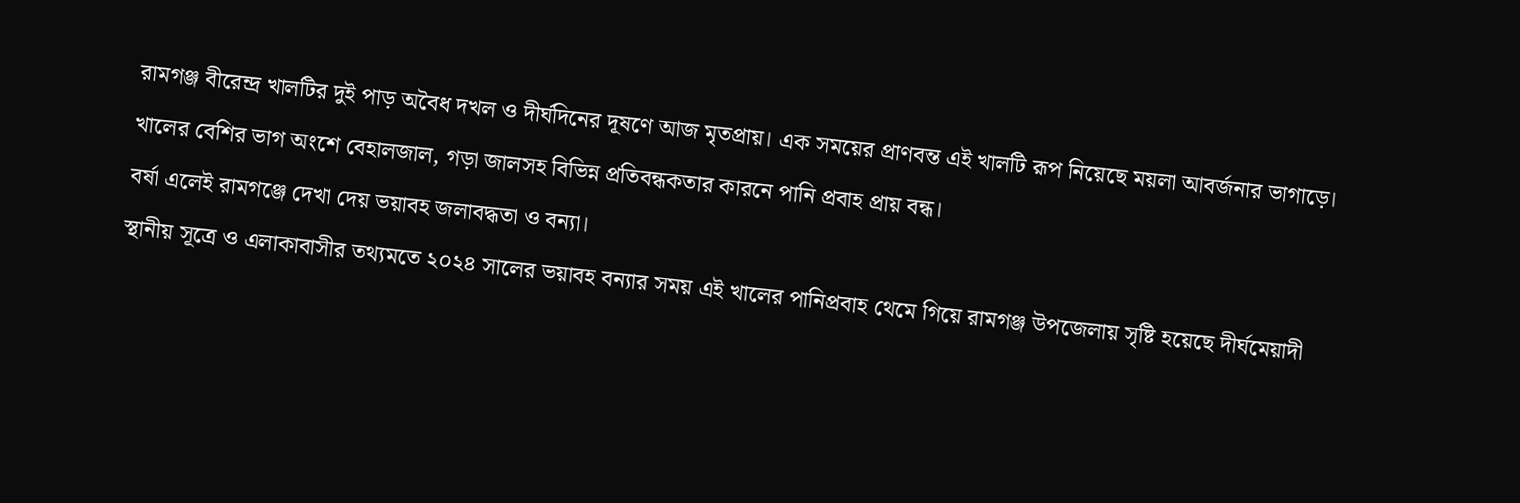রামগঞ্জ বীরেন্দ্র খালটির দুই পাড় অবৈধ দখল ও দীর্ঘদিনের দূষণে আজ মৃতপ্রায়। এক সময়ের প্রাণবন্ত এই খালটি রূপ নিয়েছে ময়লা আবর্জনার ভাগাড়ে। খালের বেশির ভাগ অংশে বেহালজাল, গড়া জালসহ বিভিন্ন প্রতিবন্ধকতার কারনে পানি প্রবাহ প্রায় বন্ধ।
বর্ষা এলেই রামগঞ্জে দেখা দেয় ভয়াবহ জলাবদ্ধতা ও বন্যা।
স্থানীয় সূত্রে ও এলাকাবাসীর তথ্যমতে ২০২৪ সালের ভয়াবহ বন্যার সময় এই খালের পানিপ্রবাহ থেমে গিয়ে রামগঞ্জ উপজেলায় সৃষ্টি হয়েছে দীর্ঘমেয়াদী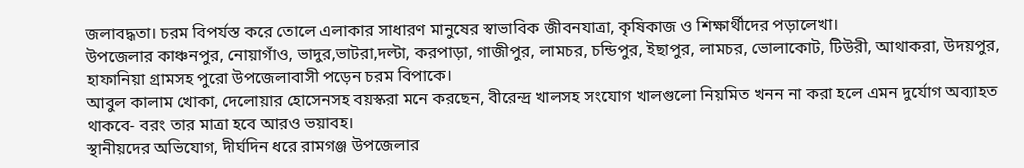জলাবদ্ধতা। চরম বিপর্যস্ত করে তোলে এলাকার সাধারণ মানুষের স্বাভাবিক জীবনযাত্রা, কৃষিকাজ ও শিক্ষার্থীদের পড়ালেখা।
উপজেলার কাঞ্চনপুর, নোয়াগাঁও, ভাদুর,ভাটরা,দল্টা, করপাড়া, গাজীপুর, লামচর, চন্ডিপুর, ইছাপুর, লামচর, ভোলাকোট, টিউরী, আথাকরা, উদয়পুর, হাফানিয়া গ্রামসহ পুরো উপজেলাবাসী পড়েন চরম বিপাকে।
আবুল কালাম খোকা, দেলোয়ার হোসেনসহ বয়স্করা মনে করছেন, বীরেন্দ্র খালসহ সংযোগ খালগুলো নিয়মিত খনন না করা হলে এমন দুর্যোগ অব্যাহত থাকবে- বরং তার মাত্রা হবে আরও ভয়াবহ।
স্থানীয়দের অভিযোগ, দীর্ঘদিন ধরে রামগঞ্জ উপজেলার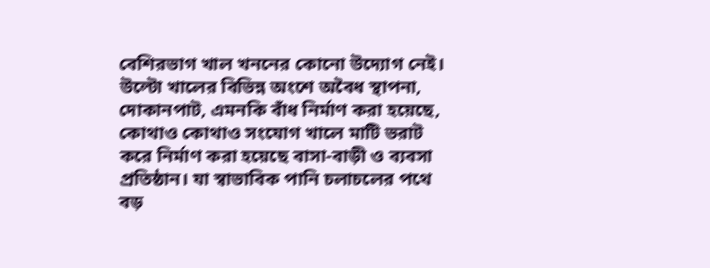বেশিরভাগ খাল খননের কোনো উদ্যোগ নেই। উল্টো খালের বিভিন্ন অংশে অবৈধ স্থাপনা, দোকানপাট, এমনকি বাঁধ নির্মাণ করা হয়েছে, কোথাও কোথাও সংযোগ খালে মাটি ভরাট করে নির্মাণ করা হয়েছে বাসা-বাড়ী ও ব্যবসা প্রতিষ্ঠান। যা স্বাভাবিক পানি চলাচলের পথে বড়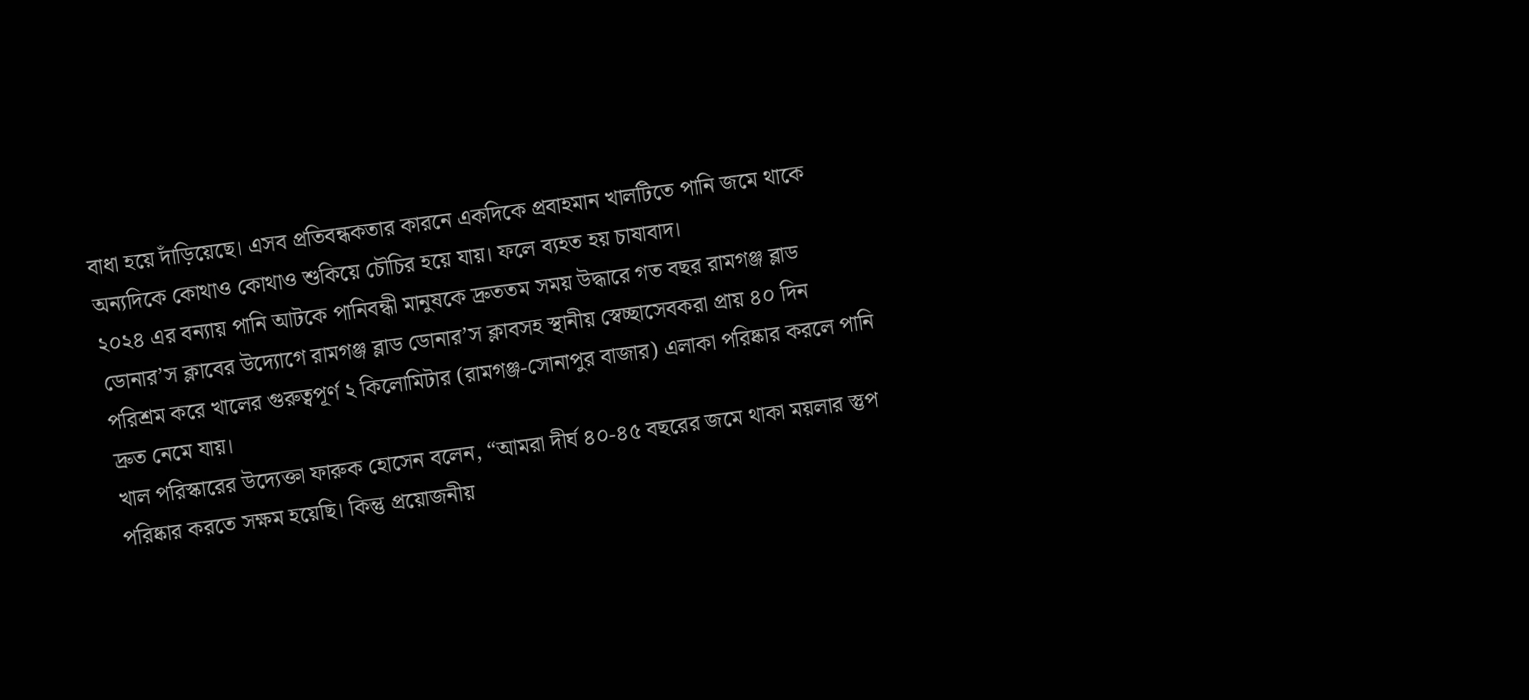বাধা হয়ে দাঁড়িয়েছে। এসব প্রতিবন্ধকতার কারনে একদিকে প্রবাহমান খালটিতে পানি জমে থাকে অন্যদিকে কোথাও কোথাও শুকিয়ে চৌচির হয়ে যায়। ফলে ব্যহত হয় চাষাবাদ।
২০২৪ এর বন্যায় পানি আটকে পানিবন্ধী মানুষকে দ্রুততম সময় উদ্ধারে গত বছর রামগঞ্জ ব্লাড ডোনার’স ক্লাবের উদ্যোগে রামগঞ্জ ব্লাড ডোনার’স ক্লাবসহ স্থানীয় স্বেচ্ছাসেবকরা প্রায় ৪০ দিন পরিশ্রম করে খালের গুরুত্বপূর্ণ ২ কিলোমিটার (রামগঞ্জ-সোনাপুর বাজার) এলাকা পরিষ্কার করলে পানি দ্রুত নেমে যায়।
খাল পরিস্কারের উদ্যেক্তা ফারুক হোসেন বলেন, “আমরা দীর্ঘ ৪০-৪৫ বছরের জমে থাকা ময়লার স্তুপ পরিষ্কার করতে সক্ষম হয়েছি। কিন্তু প্রয়োজনীয়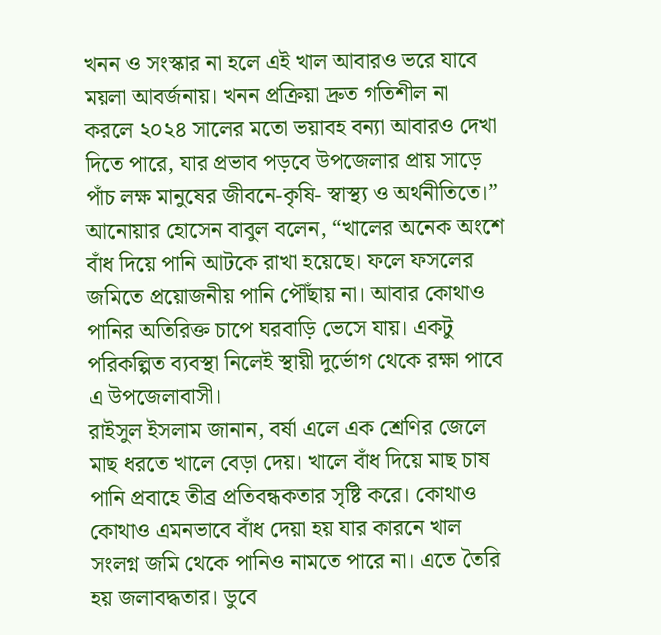খনন ও সংস্কার না হলে এই খাল আবারও ভরে যাবে ময়লা আবর্জনায়। খনন প্রক্রিয়া দ্রুত গতিশীল না করলে ২০২৪ সালের মতো ভয়াবহ বন্যা আবারও দেখা দিতে পারে, যার প্রভাব পড়বে উপজেলার প্রায় সাড়ে পাঁচ লক্ষ মানুষের জীবনে-কৃষি- স্বাস্থ্য ও অর্থনীতিতে।”
আনোয়ার হোসেন বাবুল বলেন, “খালের অনেক অংশে বাঁধ দিয়ে পানি আটকে রাখা হয়েছে। ফলে ফসলের জমিতে প্রয়োজনীয় পানি পৌঁছায় না। আবার কোথাও পানির অতিরিক্ত চাপে ঘরবাড়ি ভেসে যায়। একটু পরিকল্পিত ব্যবস্থা নিলেই স্থায়ী দুর্ভোগ থেকে রক্ষা পাবে এ উপজেলাবাসী।
রাইসুল ইসলাম জানান, বর্ষা এলে এক শ্রেণির জেলে মাছ ধরতে খালে বেড়া দেয়। খালে বাঁধ দিয়ে মাছ চাষ পানি প্রবাহে তীব্র প্রতিবন্ধকতার সৃষ্টি করে। কোথাও কোথাও এমনভাবে বাঁধ দেয়া হয় যার কারনে খাল সংলগ্ন জমি থেকে পানিও নামতে পারে না। এতে তৈরি হয় জলাবদ্ধতার। ডুবে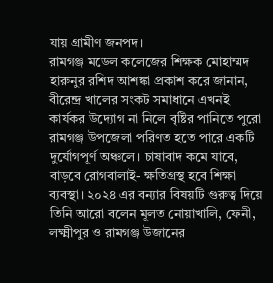যায় গ্রামীণ জনপদ।
রামগঞ্জ মডেল কলেজের শিক্ষক মোহাম্মদ হারুনুর রশিদ আশঙ্কা প্রকাশ করে জানান, বীরেন্দ্র খালের সংকট সমাধানে এখনই কার্যকর উদ্যোগ না নিলে বৃষ্টির পানিতে পুরো রামগঞ্জ উপজেলা পরিণত হতে পারে একটি দুর্যোগপূর্ণ অঞ্চলে। চাষাবাদ কমে যাবে, বাড়বে রোগবালাই- ক্ষতিগ্রস্থ হবে শিক্ষা ব্যবস্থা। ২০২৪ এর বন্যার বিষয়টি গুরুত্ব দিয়ে তিনি আরো বলেন মূলত নোয়াখালি, ফেনী, লক্ষ্মীপুর ও রামগঞ্জ উজানের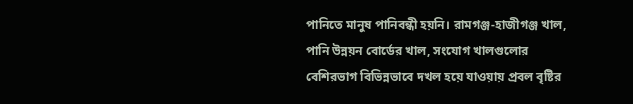পানিতে মানুষ পানিবন্ধী হয়নি। রামগঞ্জ-হাজীগঞ্জ খাল, পানি উন্নয়ন বোর্ডের খাল, সংযোগ খালগুলোর বেশিরভাগ বিভিন্নভাবে দখল হয়ে যাওয়ায় প্রবল বৃষ্টির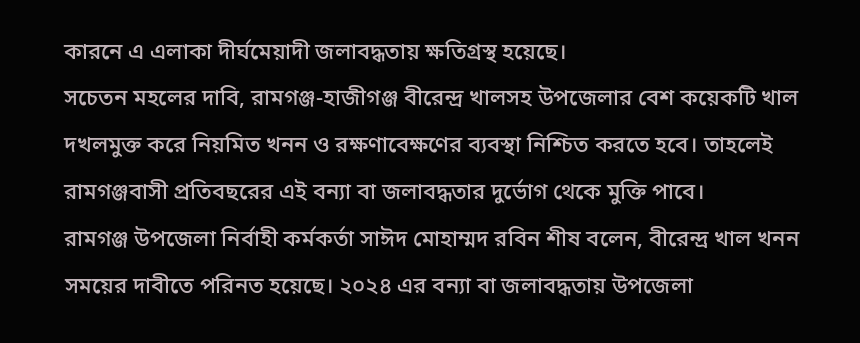কারনে এ এলাকা দীর্ঘমেয়াদী জলাবদ্ধতায় ক্ষতিগ্রস্থ হয়েছে।
সচেতন মহলের দাবি, রামগঞ্জ-হাজীগঞ্জ বীরেন্দ্র খালসহ উপজেলার বেশ কয়েকটি খাল দখলমুক্ত করে নিয়মিত খনন ও রক্ষণাবেক্ষণের ব্যবস্থা নিশ্চিত করতে হবে। তাহলেই রামগঞ্জবাসী প্রতিবছরের এই বন্যা বা জলাবদ্ধতার দুর্ভোগ থেকে মুক্তি পাবে।
রামগঞ্জ উপজেলা নির্বাহী কর্মকর্তা সাঈদ মোহাম্মদ রবিন শীষ বলেন, বীরেন্দ্র খাল খনন সময়ের দাবীতে পরিনত হয়েছে। ২০২৪ এর বন্যা বা জলাবদ্ধতায় উপজেলা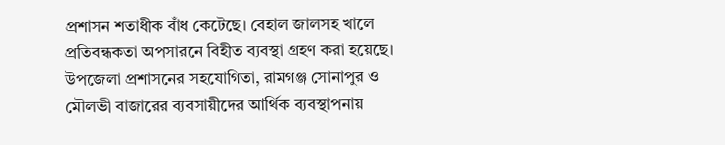প্রশাসন শতাধীক বাঁধ কেটেছে। বেহাল জালসহ খালে প্রতিবন্ধকতা অপসারনে বিহীত ব্যবস্থা গ্রহণ করা হয়েছে। উপজেলা প্রশাসনের সহযোগিতা, রামগঞ্জ সোনাপুর ও মৌলভী বাজারের ব্যবসায়ীদের আর্থিক ব্যবস্থাপনায়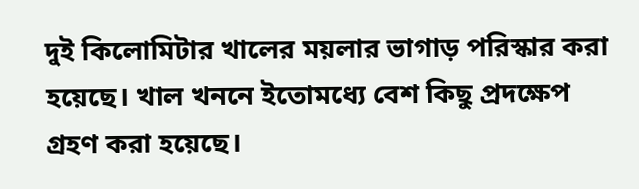দুই কিলোমিটার খালের ময়লার ভাগাড় পরিস্কার করা হয়েছে। খাল খননে ইতোমধ্যে বেশ কিছু প্রদক্ষেপ গ্রহণ করা হয়েছে।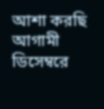আশা করছি আগামী ডিসেম্বরে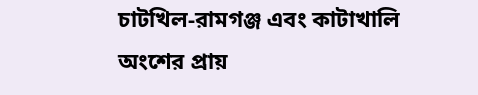চাটখিল-রামগঞ্জ এবং কাটাখালি অংশের প্রায়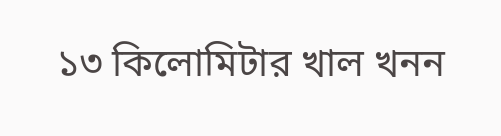১৩ কিলোমিটার খাল খনন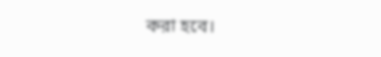করা হবে।